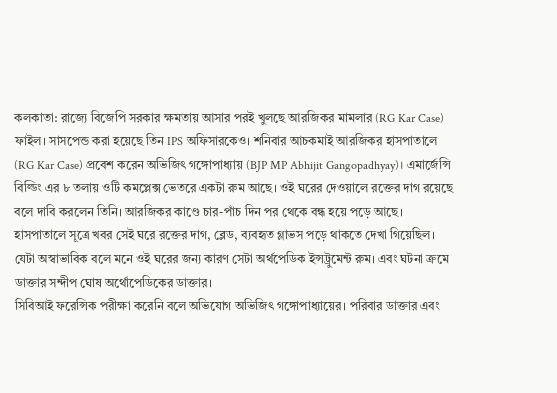কলকাতা: রাজ্যে বিজেপি সরকার ক্ষমতায় আসার পরই খুলছে আরজিকর মামলার (RG Kar Case) ফাইল। সাসপেন্ড করা হয়েছে তিন IPS অফিসারকেও। শনিবার আচকমাই আরজিকর হাসপাতালে (RG Kar Case) প্রবেশ করেন অভিজিৎ গঙ্গোপাধ্যায় (BJP MP Abhijit Gangopadhyay)। এমার্জেন্সি বিল্ডিং এর ৮ তলায় ওটি কমপ্লেক্স ভেতরে একটা রুম আছে। ওই ঘরের দেওয়ালে রক্তের দাগ রয়েছে বলে দাবি করলেন তিনি। আরজিকর কাণ্ডে চার-পাঁচ দিন পর থেকে বন্ধ হয়ে পড়ে আছে। হাসপাতালে সূত্রে খবর সেই ঘরে রক্তের দাগ, ব্লেড, ব্যবহৃত গ্লাভস পড়ে থাকতে দেখা গিয়েছিল। যেটা অস্বাভাবিক বলে মনে ওই ঘরের জন্য কারণ সেটা অর্থপেডিক ইন্সট্রুমেন্ট রুম। এবং ঘটনা ক্রমে ডাক্তার সন্দীপ ঘোষ অর্থোপেডিকের ডাক্তার।
সিবিআই ফরেন্সিক পরীক্ষা করেনি বলে অভিযোগ অভিজিৎ গঙ্গোপাধ্যায়ের। পরিবার ডাক্তার এবং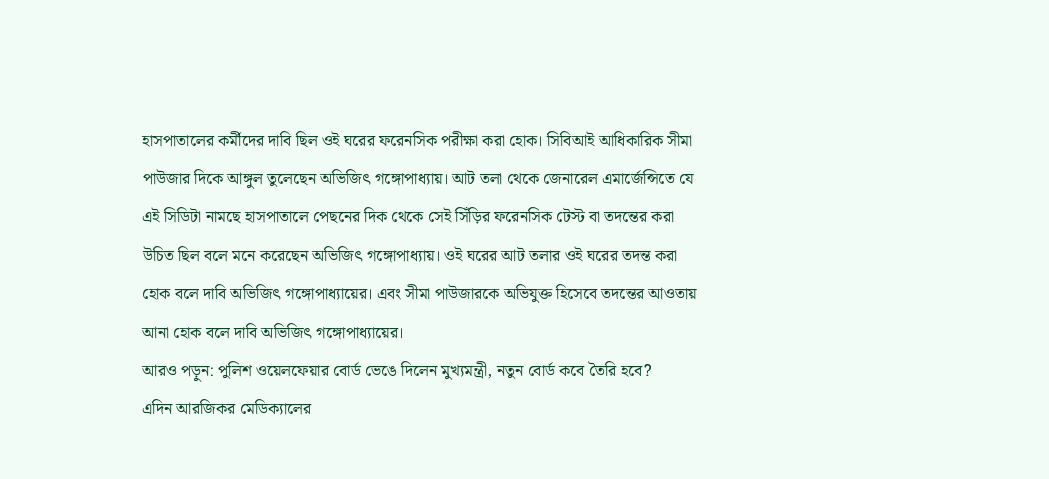হাসপাতালের কর্মীদের দাবি ছিল ওই ঘরের ফরেনসিক পরীক্ষা করা হোক। সিবিআই আধিকারিক সীমা পাউজার দিকে আঙ্গুল তুলেছেন অভিজিৎ গঙ্গোপাধ্যায়। আট তলা থেকে জেনারেল এমার্জেন্সিতে যে এই সিডিটা নামছে হাসপাতালে পেছনের দিক থেকে সেই সিঁড়ির ফরেনসিক টেস্ট বা তদন্তের করা উচিত ছিল বলে মনে করেছেন অভিজিৎ গঙ্গোপাধ্যায়। ওই ঘরের আট তলার ওই ঘরের তদন্ত করা হোক বলে দাবি অভিজিৎ গঙ্গোপাধ্যায়ের। এবং সীমা পাউজারকে অভিযুক্ত হিসেবে তদন্তের আওতায় আনা হোক বলে দাবি অভিজিৎ গঙ্গোপাধ্যায়ের।
আরও পড়ুন: পুলিশ ওয়েলফেয়ার বোর্ড ভেঙে দিলেন মুখ্যমন্ত্রী, নতুন বোর্ড কবে তৈরি হবে?
এদিন আরজিকর মেডিক্যালের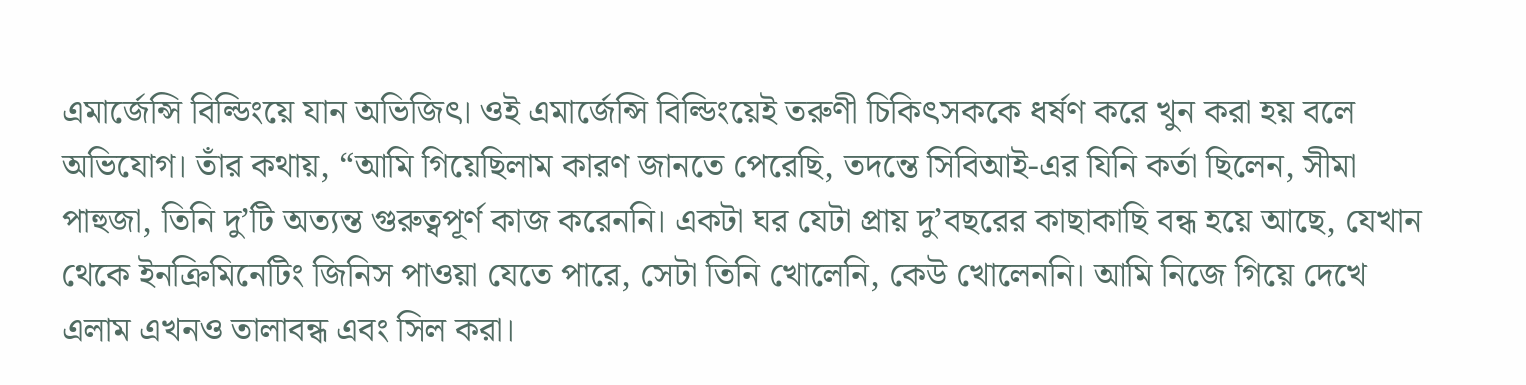এমার্জেন্সি বিল্ডিংয়ে যান অভিজিৎ। ওই এমার্জেন্সি বিল্ডিংয়েই তরুণী চিকিৎসককে ধর্ষণ করে খুন করা হয় বলে অভিযোগ। তাঁর কথায়, “আমি গিয়েছিলাম কারণ জানতে পেরেছি, তদন্তে সিবিআই-এর যিনি কর্তা ছিলেন, সীমা পাহুজা, তিনি দু’টি অত্যন্ত গুরুত্বপূর্ণ কাজ করেননি। একটা ঘর যেটা প্রায় দু’বছরের কাছাকাছি বন্ধ হয়ে আছে, যেখান থেকে ইনক্রিমিনেটিং জিনিস পাওয়া যেতে পারে, সেটা তিনি খোলেনি, কেউ খোলেননি। আমি নিজে গিয়ে দেখে এলাম এখনও তালাবন্ধ এবং সিল করা।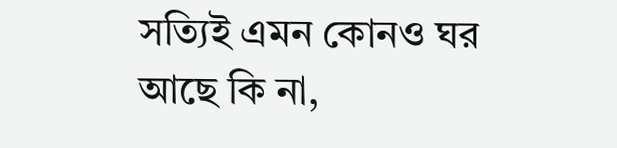সত্যিই এমন কোনও ঘর আছে কি না,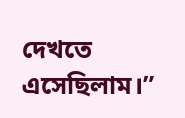দেখতে এসেছিলাম।”